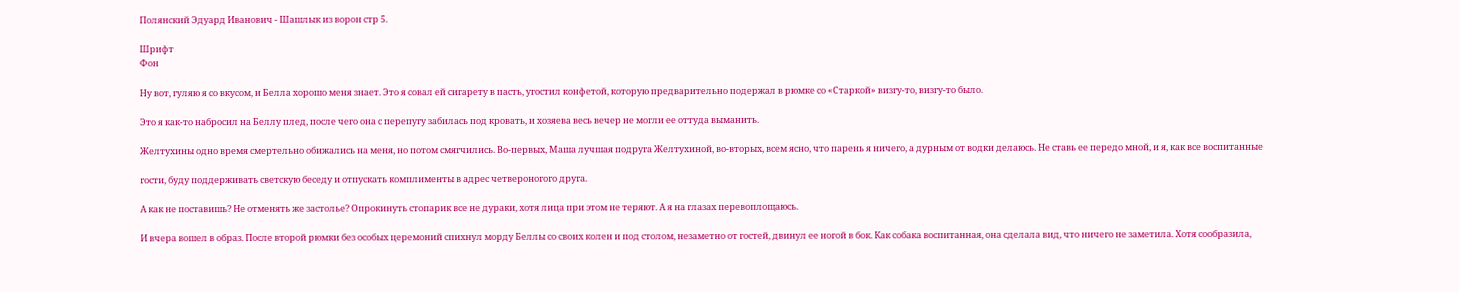Полянский Эдуард Иванович - Шашлык из ворон стр 5.

Шрифт
Фон

Ну вот, гуляю я со вкусом, и Белла хорошо меня знает. Это я совал ей сигарету в пасть, угостил конфетой, которую предварительно подержал в рюмке со «Старкой» визгу-то, визгу-то было.

Это я как-то набросил на Беллу плед, после чего она с перепугу забилась под кровать, и хозяева весь вечер не могли ее оттуда выманить.

Желтухины одно время смертельно обижались на меня, но потом смягчились. Во-первых, Маша лучшая подруга Желтухиной, во-вторых, всем ясно, что парень я ничего, а дурным от водки делаюсь. Не ставь ее передо мной, и я, как все воспитанные

гости, буду поддерживать светскую беседу и отпускать комплименты в адрес четвероногого друга.

А как не поставишь? Не отменять же застолье? Опрокинуть стопарик все не дураки, хотя лица при этом не теряют. А я на глазах перевоплощаюсь.

И вчера вошел в образ. После второй рюмки без особых церемоний спихнул морду Беллы со своих колен и под столом, незаметно от гостей, двинул ее ногой в бок. Как собака воспитанная, она сделала вид, что ничего не заметила. Хотя сообразила,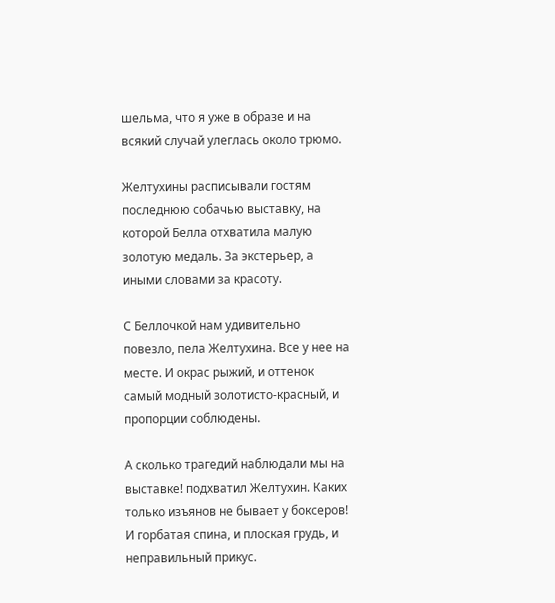шельма, что я уже в образе и на всякий случай улеглась около трюмо.

Желтухины расписывали гостям последнюю собачью выставку, на которой Белла отхватила малую золотую медаль. За экстерьер, а иными словами за красоту.

С Беллочкой нам удивительно повезло, пела Желтухина. Все у нее на месте. И окрас рыжий, и оттенок самый модный золотисто-красный, и пропорции соблюдены.

А сколько трагедий наблюдали мы на выставке! подхватил Желтухин. Каких только изъянов не бывает у боксеров! И горбатая спина, и плоская грудь, и неправильный прикус.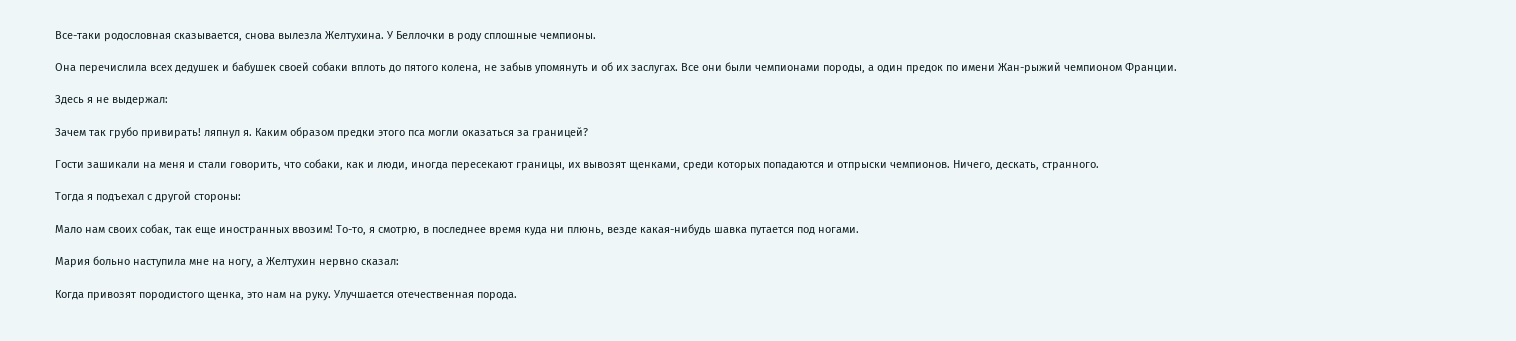Все-таки родословная сказывается, снова вылезла Желтухина. У Беллочки в роду сплошные чемпионы.

Она перечислила всех дедушек и бабушек своей собаки вплоть до пятого колена, не забыв упомянуть и об их заслугах. Все они были чемпионами породы, а один предок по имени Жан-рыжий чемпионом Франции.

Здесь я не выдержал:

Зачем так грубо привирать! ляпнул я. Каким образом предки этого пса могли оказаться за границей?

Гости зашикали на меня и стали говорить, что собаки, как и люди, иногда пересекают границы, их вывозят щенками, среди которых попадаются и отпрыски чемпионов. Ничего, дескать, странного.

Тогда я подъехал с другой стороны:

Мало нам своих собак, так еще иностранных ввозим! То-то, я смотрю, в последнее время куда ни плюнь, везде какая-нибудь шавка путается под ногами.

Мария больно наступила мне на ногу, а Желтухин нервно сказал:

Когда привозят породистого щенка, это нам на руку. Улучшается отечественная порода.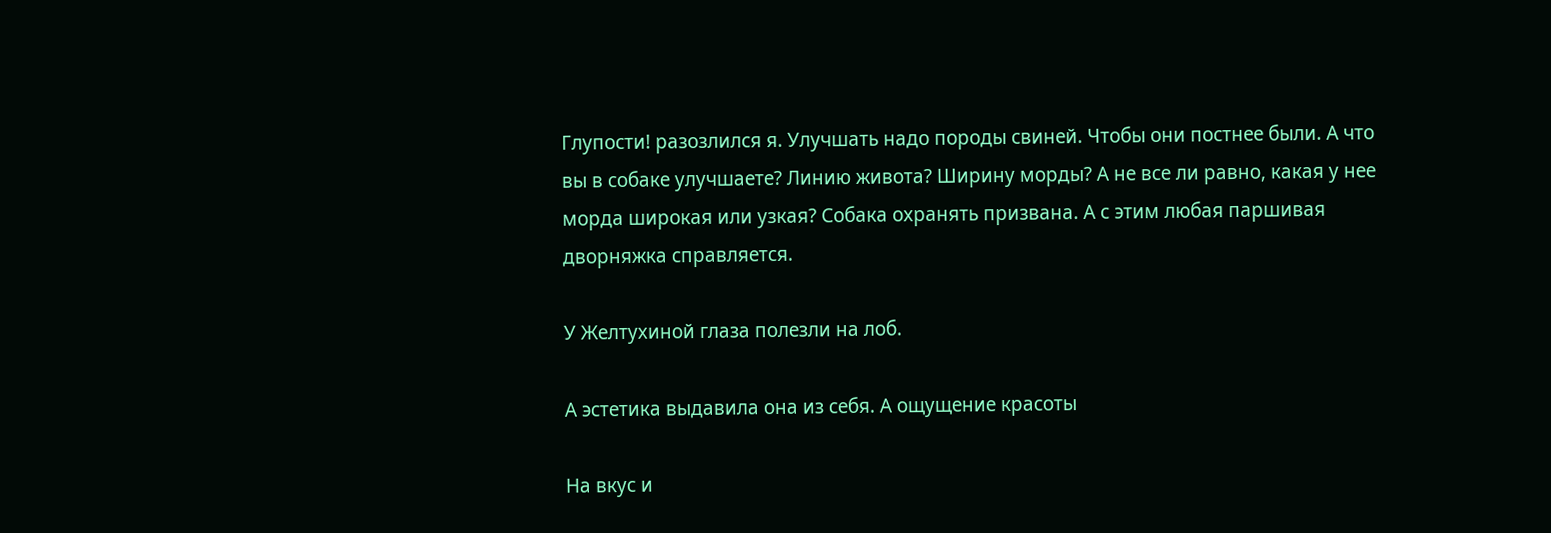Глупости! разозлился я. Улучшать надо породы свиней. Чтобы они постнее были. А что вы в собаке улучшаете? Линию живота? Ширину морды? А не все ли равно, какая у нее морда широкая или узкая? Собака охранять призвана. А с этим любая паршивая дворняжка справляется.

У Желтухиной глаза полезли на лоб.

А эстетика выдавила она из себя. А ощущение красоты

На вкус и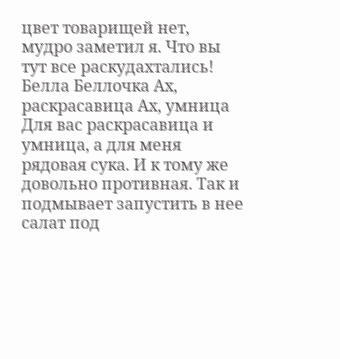цвет товарищей нет, мудро заметил я. Что вы тут все раскудахтались! Белла Беллочка Ах, раскрасавица Ах, умница Для вас раскрасавица и умница, а для меня рядовая сука. И к тому же довольно противная. Так и подмывает запустить в нее салат под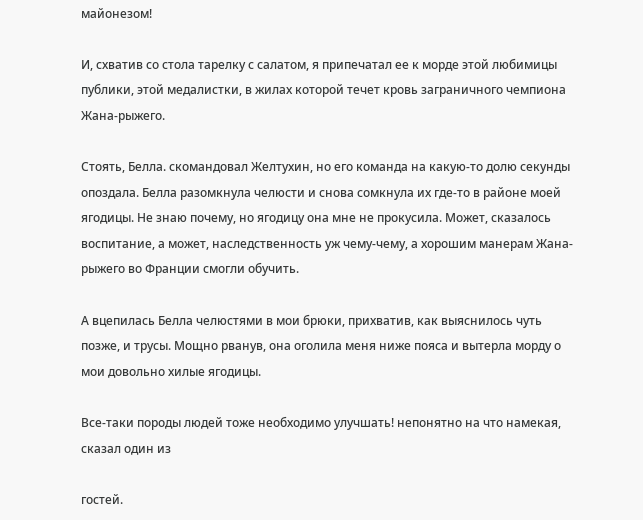майонезом!

И, схватив со стола тарелку с салатом, я припечатал ее к морде этой любимицы публики, этой медалистки, в жилах которой течет кровь заграничного чемпиона Жана-рыжего.

Стоять, Белла. скомандовал Желтухин, но его команда на какую-то долю секунды опоздала. Белла разомкнула челюсти и снова сомкнула их где-то в районе моей ягодицы. Не знаю почему, но ягодицу она мне не прокусила. Может, сказалось воспитание, а может, наследственность уж чему-чему, а хорошим манерам Жана-рыжего во Франции смогли обучить.

А вцепилась Белла челюстями в мои брюки, прихватив, как выяснилось чуть позже, и трусы. Мощно рванув, она оголила меня ниже пояса и вытерла морду о мои довольно хилые ягодицы.

Все-таки породы людей тоже необходимо улучшать! непонятно на что намекая, сказал один из

гостей.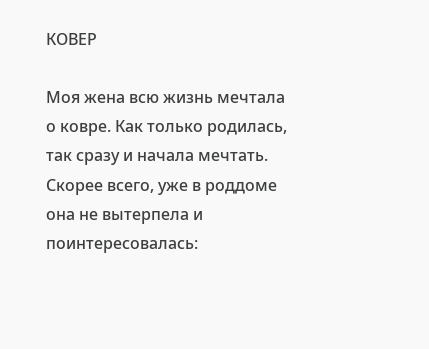КОВЕР

Моя жена всю жизнь мечтала о ковре. Как только родилась, так сразу и начала мечтать. Скорее всего, уже в роддоме она не вытерпела и поинтересовалась: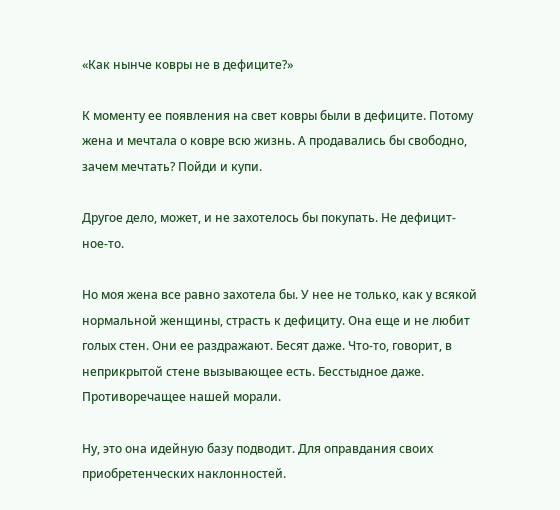«Как нынче ковры не в дефиците?»

К моменту ее появления на свет ковры были в дефиците. Потому жена и мечтала о ковре всю жизнь. А продавались бы свободно, зачем мечтать? Пойди и купи.

Другое дело, может, и не захотелось бы покупать. Не дефицит-ное-то.

Но моя жена все равно захотела бы. У нее не только, как у всякой нормальной женщины, страсть к дефициту. Она еще и не любит голых стен. Они ее раздражают. Бесят даже. Что-то, говорит, в неприкрытой стене вызывающее есть. Бесстыдное даже. Противоречащее нашей морали.

Ну, это она идейную базу подводит. Для оправдания своих приобретенческих наклонностей.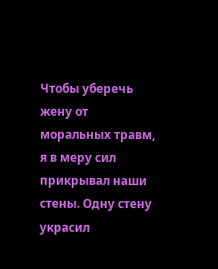Чтобы уберечь жену от моральных травм, я в меру сил прикрывал наши стены. Одну стену украсил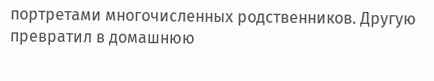портретами многочисленных родственников. Другую превратил в домашнюю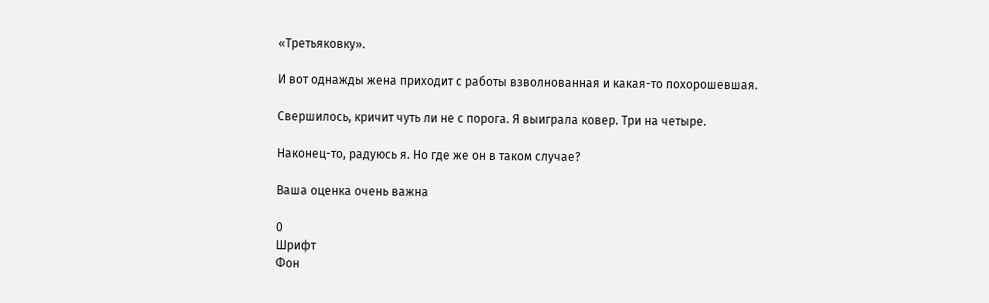«Третьяковку».

И вот однажды жена приходит с работы взволнованная и какая-то похорошевшая.

Свершилось, кричит чуть ли не с порога. Я выиграла ковер. Три на четыре.

Наконец-то, радуюсь я. Но где же он в таком случае?

Ваша оценка очень важна

0
Шрифт
Фон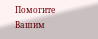Помогите Вашим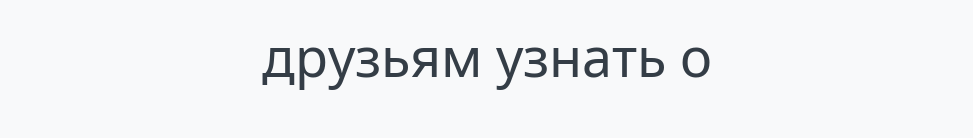друзьям узнать о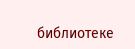библиотеке